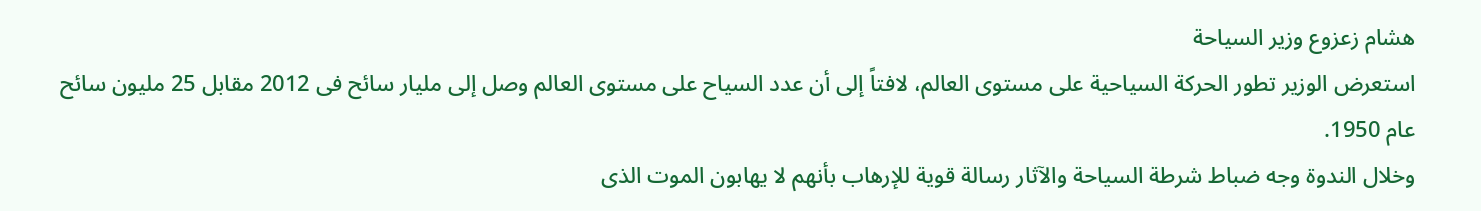هشام زعزوع وزير السياحة
استعرض الوزير تطور الحركة السياحية على مستوى العالم، لافتاً إلى أن عدد السياح على مستوى العالم وصل إلى مليار سائح فى 2012 مقابل 25 مليون سائح عام 1950.
وخلال الندوة وجه ضباط شرطة السياحة والآثار رسالة قوية للإرهاب بأنهم لا يهابون الموت الذى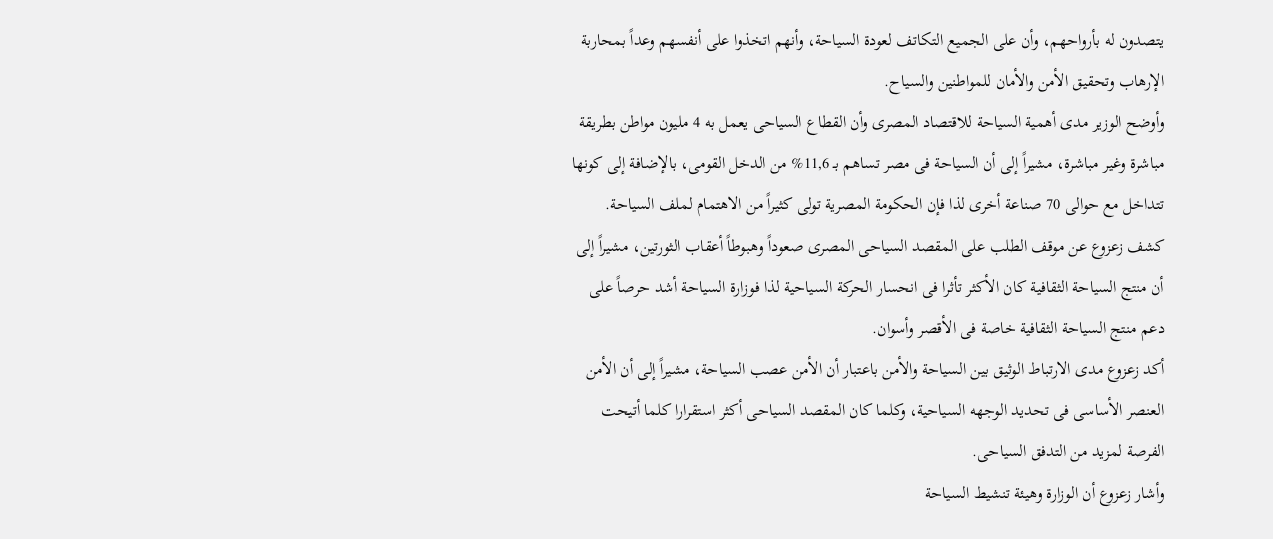يتصدون له بأرواحهم، وأن على الجميع التكاتف لعودة السياحة، وأنهم اتخذوا على أنفسهم وعداً بمحاربة الإرهاب وتحقيق الأمن والأمان للمواطنين والسياح.
وأوضح الوزير مدى أهمية السياحة للاقتصاد المصرى وأن القطاع السياحى يعمل به 4 مليون مواطن بطريقة مباشرة وغير مباشرة، مشيراً إلى أن السياحة فى مصر تساهم بـ 11,6% من الدخل القومى، بالإضافة إلى كونها تتداخل مع حوالى 70 صناعة أخرى لذا فإن الحكومة المصرية تولى كثيراً من الاهتمام لملف السياحة.
كشف زعزوع عن موقف الطلب على المقصد السياحى المصرى صعوداً وهبوطاً أعقاب الثورتين، مشيراً إلى أن منتج السياحة الثقافية كان الأكثر تأثرا فى انحسار الحركة السياحية لذا فوزارة السياحة أشد حرصاً على دعم منتج السياحة الثقافية خاصة فى الأقصر وأسوان.
أكد زعزوع مدى الارتباط الوثيق بين السياحة والأمن باعتبار أن الأمن عصب السياحة، مشيراً إلى أن الأمن العنصر الأساسى فى تحديد الوجهه السياحية، وكلما كان المقصد السياحى أكثر استقرارا كلما أتيحت الفرصة لمزيد من التدفق السياحى.
وأشار زعزوع أن الوزارة وهيئة تنشيط السياحة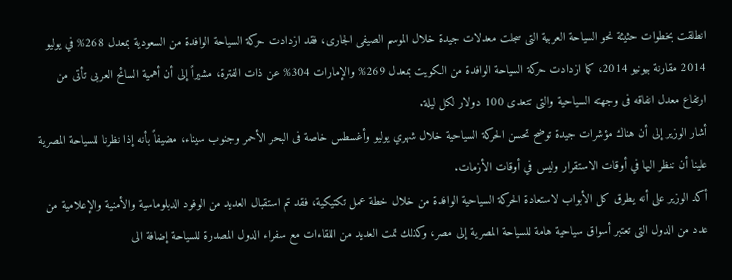انطلقت بخطوات حثيثة نحو السياحة العربية التى سجلت معدلات جيدة خلال الموسم الصيفى الجارى، فقد ازدادت حركة السياحة الوافدة من السعودية بمعدل 268% في يوليو 2014 مقارنة بيونيو 2014، كما ازدادت حركة السياحة الوافدة من الكويت بمعدل 269% والإمارات 304% عن ذات الفترة، مشيراً إلى أن أهمية السائح العربى تأتى من ارتفاع معدل انفاقه فى وجهته السياحية والتى تتعدى 100 دولار لكل ليلة.
أشار الوزير إلى أن هناك مؤشرات جيدة توضح تحسن الحركة السياحية خلال شهري يوليو وأغسطس خاصة فى البحر الأحمر وجنوب سيناء، مضيفاً بأنه إذا نظرنا للسياحة المصرية علينا أن ننظر اليها في أوقات الاستقرار وليس في أوقات الأزمات.
أكد الوزير على أنه يطرق كل الأبواب لاستعادة الحركة السياحية الوافدة من خلال خطة عمل تكتيكية، فقد تم استقبال العديد من الوفود الدبلوماسية والأمنية والإعلامية من عدد من الدول التى تعتبر أسواق سياحية هامة للسياحة المصرية إلى مصر، وكذلك تمت العديد من اللقاءات مع سفراء الدول المصدرة للسياحة إضافة الى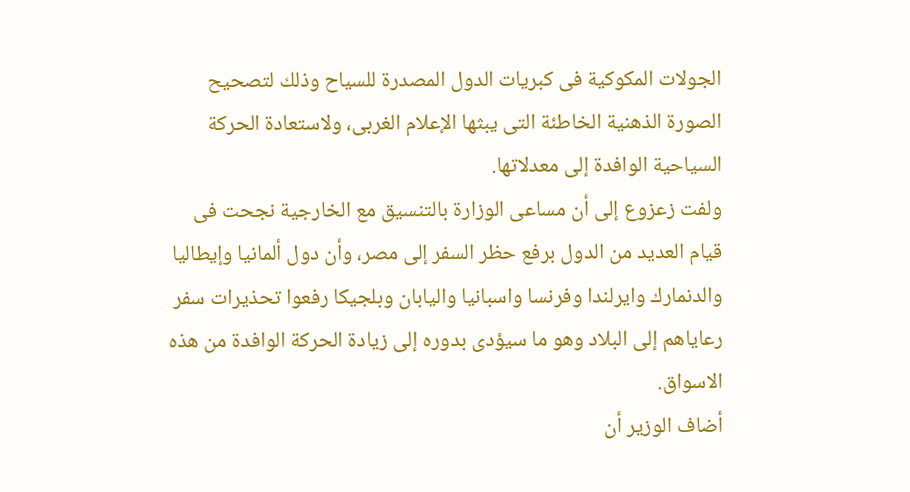الجولات المكوكية فى كبريات الدول المصدرة للسياح وذلك لتصحيح الصورة الذهنية الخاطئة التى يبثها الإعلام الغربى، ولاستعادة الحركة السياحية الوافدة إلى معدلاتها.
ولفت زعزوع إلى أن مساعى الوزارة بالتنسيق مع الخارجية نجحت فى قيام العديد من الدول برفع حظر السفر إلى مصر، وأن دول ألمانيا وإيطاليا والدنمارك وايرلندا وفرنسا واسبانيا واليابان وبلجيكا رفعوا تحذيرات سفر رعاياهم إلى البلاد وهو ما سيؤدى بدوره إلى زيادة الحركة الوافدة من هذه الاسواق.
أضاف الوزير أن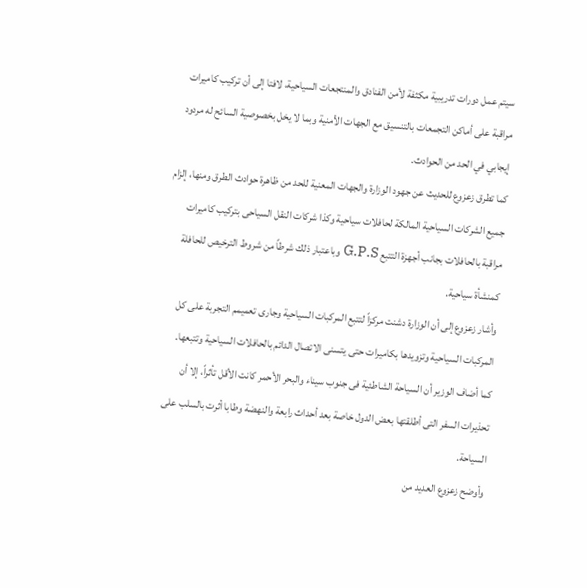سيتم عمل دورات تدريبية مكثفة لأمن الفنادق والمنتجعات السياحية، لافتا إلى أن تركيب كاميرات مراقبة على أماكن التجمعات بالتنسيق مع الجهات الأمنية وبما لا يخل بخصوصية السائح له مردود إيجابي في الحد من الحوادث.
كما تطرق زعزوع للحديث عن جهود الوزارة والجهات المعنية للحد من ظاهرة حوادث الطرق ومنها، إلزام جميع الشركات السياحية المالكة لحافلات سياحية وكذا شركات النقل السياحى بتركيب كاميرات مراقبة بالحافلات بجانب أجهزة التتبع G.P.S وباعتبار ذلك شرطاً من شروط الترخيص للحافلة كمنشأة سياحية.
وأشار زعزوع إلى أن الوزارة دشنت مركزاً لتتبع المركبات السياحية وجارى تعميمم التجربة على كل المركبات السياحية وتزويدها بكاميرات حتى يتسنى الاتصال الدائم بالحافلات السياحية وتتبعها.
كما أضاف الوزير أن السياحة الشاطئية فى جنوب سيناء والبحر الأحمر كانت الأقل تأثراً، إلا أن تحذيرات السفر التى أطلقتها بعض الدول خاصة بعد أحداث رابعة والنهضة وطابا أثرت بالسلب على السياحة.
وأوضح زعزوع العديد من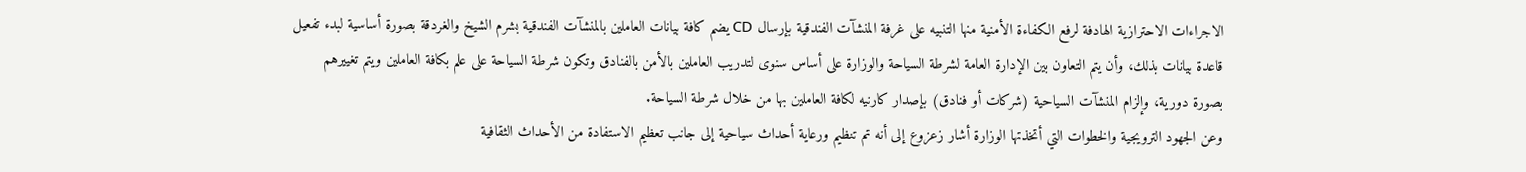الاجراءات الاحترازية الهادفة لرفع الكفاءة الأمنية منها التنبيه على غرفة المنشآت الفندقية بإرسال CD يضم كافة بيانات العاملين بالمنشآت الفندقية بشرم الشيخ والغردقة بصورة أساسية لبدء تفعيل قاعدة بيانات بذلك، وأن يتم التعاون بين الإدارة العامة لشرطة السياحة والوزارة على أساس سنوى لتدريب العاملين بالأمن بالفنادق وتكون شرطة السياحة على علم بكافة العاملين ويتم تغييرهم بصورة دورية، وإلزام المنشآت السياحية (شركات أو فنادق) بإصدار كارنيه لكافة العاملين بها من خلال شرطة السياحة.
وعن الجهود الترويجية والخطوات التي أتخذتها الوزارة أشار زعزوع إلى أنه تم تنظيم ورعاية أحداث سياحية إلى جانب تعظيم الاستفادة من الأحداث الثقافية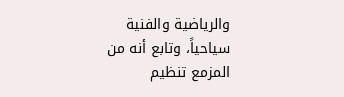والرياضية والفنية سياحياً، وتابع أنه من المزمع تنظيم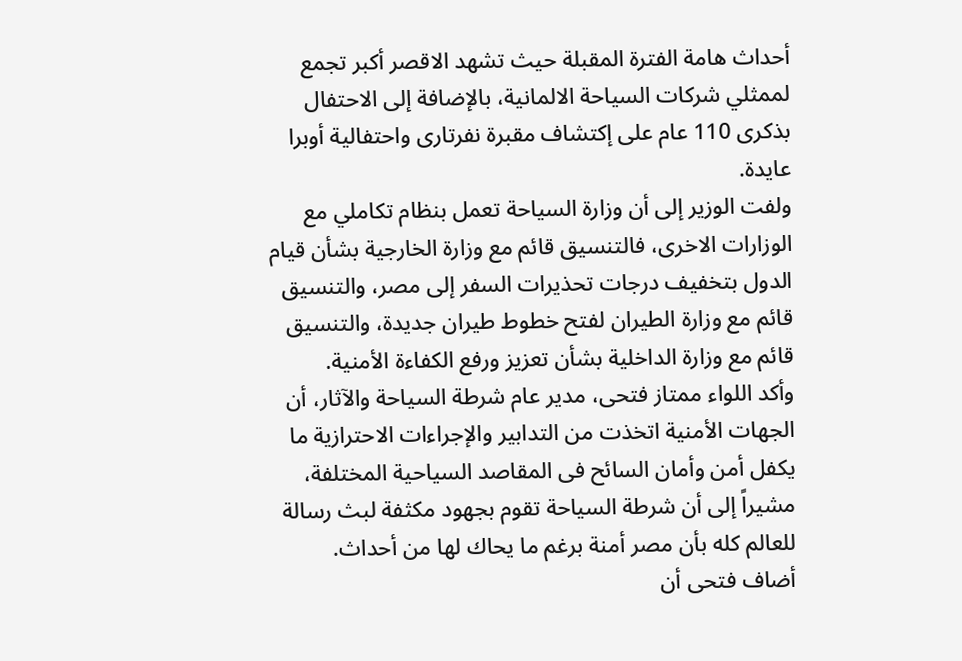أحداث هامة الفترة المقبلة حيث تشهد الاقصر أكبر تجمع لممثلي شركات السياحة الالمانية، بالإضافة إلى الاحتفال بذكرى 110 عام على إكتشاف مقبرة نفرتارى واحتفالية أوبرا عايدة.
ولفت الوزير إلى أن وزارة السياحة تعمل بنظام تكاملي مع الوزارات الاخرى، فالتنسيق قائم مع وزارة الخارجية بشأن قيام الدول بتخفيف درجات تحذيرات السفر إلى مصر، والتنسيق قائم مع وزارة الطيران لفتح خطوط طيران جديدة، والتنسيق قائم مع وزارة الداخلية بشأن تعزيز ورفع الكفاءة الأمنية.
وأكد اللواء ممتاز فتحى، مدير عام شرطة السياحة والآثار، أن الجهات الأمنية اتخذت من التدابير والإجراءات الاحترازية ما يكفل أمن وأمان السائح فى المقاصد السياحية المختلفة، مشيراً إلى أن شرطة السياحة تقوم بجهود مكثفة لبث رسالة للعالم كله بأن مصر أمنة برغم ما يحاك لها من أحداث.
أضاف فتحى أن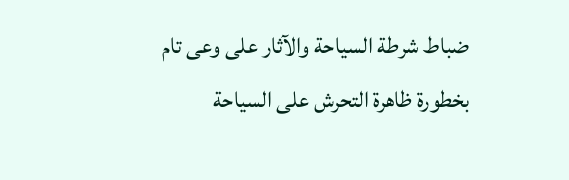ضباط شرطة السياحة والآثار على وعى تام بخطورة ظاهرة التحرش على السياحة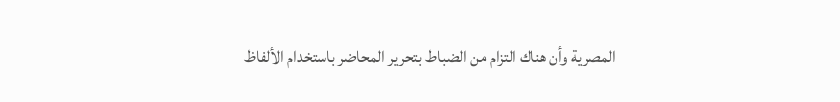المصرية وأن هناك التزام من الضباط بتحرير المحاضر باستخدام الألفاظ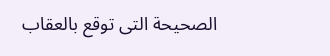الصحيحة التى توقع بالعقاب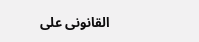القانونى على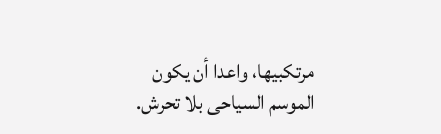مرتكبيها، واعدا أن يكون الموسم السياحى بلا تحرش.